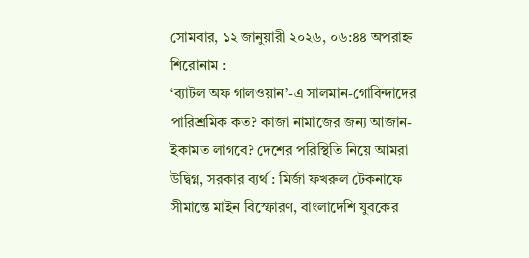সোমবার, ১২ জানুয়ারী ২০২৬, ০৬:৪৪ অপরাহ্ন
শিরোনাম :
‘ব্যাটল অফ গালওয়ান’-এ সালমান-গোবিন্দাদের পারিশ্রমিক কত? কাজা নামাজের জন্য আজান-ইকামত লাগবে? দেশের পরিস্থিতি নিয়ে আমরা উদ্বিগ্ন, সরকার ব্যর্থ : মির্জা ফখরুল টেকনাফে সীমান্তে মাইন বিস্ফোরণ, বাংলাদেশি যুবকের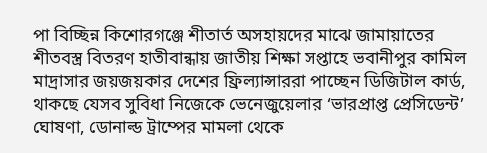পা বিচ্ছিন্ন কিশোরগঞ্জে শীতার্ত অসহায়দের মাঝে জামায়াতের শীতবস্ত্র বিতরণ হাতীবান্ধায় জাতীয় শিক্ষা সপ্তাহে ভবানীপুর কামিল মাদ্রাসার জয়জয়কার দেশের ফ্রিল্যান্সাররা পাচ্ছেন ডিজিটাল কার্ড, থাকছে যেসব সুবিধা নিজেকে ভেনেজুয়েলার ‘ভারপ্রাপ্ত প্রেসিডেন্ট’ ঘোষণা, ডোনাল্ড ট্রাম্পের মামলা থেকে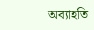অব্যাহতি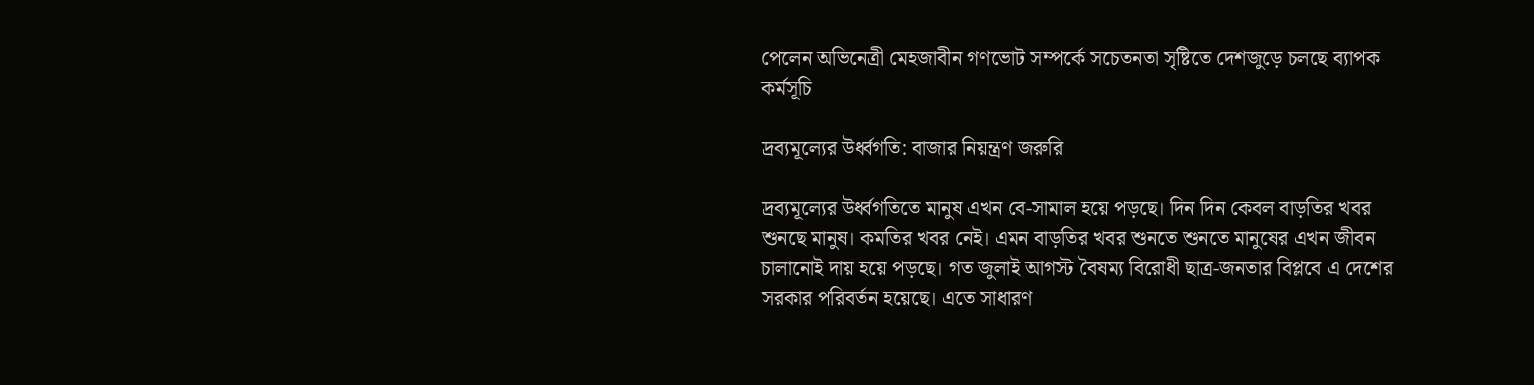পেলেন অভিনেত্রী মেহজাবীন গণভোট সম্পর্কে সচেতনতা সৃষ্টিতে দেশজুড়ে চলছে ব্যাপক কর্মসূচি

দ্রব্যমূল্যের উর্ধ্বগতি: বাজার নিয়ন্ত্রণ জরুরি

দ্রব্যমূল্যের উর্ধ্বগতিতে মানুষ এখন বে-সামাল হয়ে পড়ছে। দিন দিন কেবল বাড়তির খবর শুনছে মানুষ। কমতির খবর নেই। এমন বাড়তির খবর শুনতে শুনতে মানুষের এখন জীবন চালানোই দায় হয়ে পড়ছে। গত জুলাই আগস্ট বৈষম্য বিরোধী ছাত্র-জনতার বিপ্লবে এ দেশের সরকার পরিবর্তন হয়েছে। এতে সাধারণ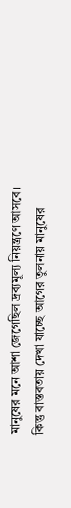মানুষের মনে আশা জেগেছিল দ্রব্যমূল্য নিয়ন্ত্রণে আসবে। কিন্তু বাস্তবতায় দেখা যাচ্ছে আগের তুলনায় মানুষের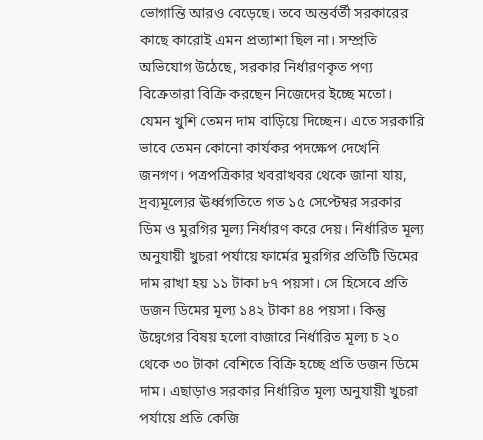ভোগান্তি আরও বেড়েছে। তবে অন্তর্বর্তী সরকারের কাছে কারোই এমন প্রত্যাশা ছিল না। সম্প্রতি অভিযোগ উঠেছে, সরকার নির্ধারণকৃত পণ্য বিক্রেতারা বিক্রি করছেন নিজেদের ইচ্ছে মতো। যেমন খুশি তেমন দাম বাড়িয়ে দিচ্ছেন। এতে সরকারি ভাবে তেমন কোনো কার্যকর পদক্ষেপ দেখেনি জনগণ। পত্রপত্রিকার খবরাখবর থেকে জানা যায়, দ্রব্যমূল্যের ঊর্ধ্বগতিতে গত ১৫ সেপ্টেম্বর সরকার ডিম ও মুরগির মূল্য নির্ধারণ করে দেয়। নির্ধারিত মূল্য অনুযায়ী খুচরা পর্যায়ে ফার্মের মুরগির প্রতিটি ডিমের দাম রাখা হয় ১১ টাকা ৮৭ পয়সা। সে হিসেবে প্রতি ডজন ডিমের মূল্য ১৪২ টাকা ৪৪ পয়সা। কিন্তু উদ্বেগের বিষয় হলো বাজারে নির্ধারিত মূল্য চ ২০ থেকে ৩০ টাকা বেশিতে বিক্রি হচ্ছে প্রতি ডজন ডিমে দাম। এছাড়াও সরকার নির্ধারিত মূল্য অনুযায়ী খুচরা পর্যায়ে প্রতি কেজি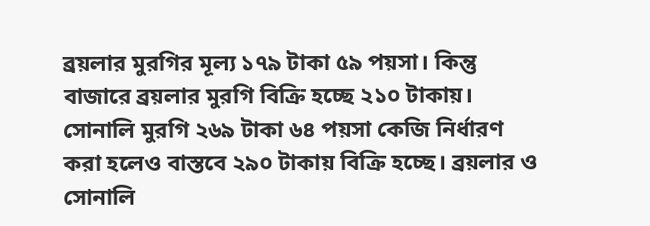ব্রয়লার মুরগির মূল্য ১৭৯ টাকা ৫৯ পয়সা। কিন্তু বাজারে ব্রয়লার মুরগি বিক্রি হচ্ছে ২১০ টাকায়। সোনালি মুরগি ২৬৯ টাকা ৬৪ পয়সা কেজি নির্ধারণ করা হলেও বাস্তবে ২৯০ টাকায় বিক্রি হচ্ছে। ব্রয়লার ও সোনালি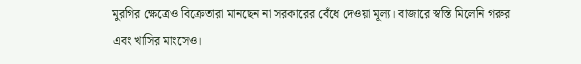মুরগির ক্ষেত্রেও বিক্রেতারা মানছেন না সরকারের বেঁধে দেওয়া মূল্য। বাজারে স্বস্তি মিলেনি গরুর এবং খাসির মাংসেও।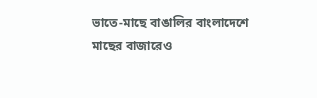ভাতে-মাছে বাঙালির বাংলাদেশে মাছের বাজারেও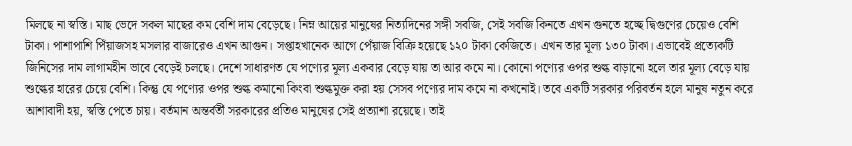মিলছে না স্বস্তি। মাছ ভেদে সকল মাছের কম বেশি দাম বেড়েছে। নিম্ন আয়ের মানুষের নিত্যদিনের সঙ্গী সবজি, সেই সবজি কিনতে এখন গুনতে হচ্ছে দ্বিগুণের চেয়েও বেশি টাকা। পাশাপাশি পিঁয়াজসহ মসলার বাজারেও এখন আগুন। সপ্তাহখানেক আগে পেঁয়াজ বিক্রি হয়েছে ১২০ টাকা কেজিতে। এখন তার মূল্য ১৩০ টাকা। এভাবেই প্রত্যেকটি জিনিসের দাম লাগামহীন ভাবে বেড়েই চলছে। দেশে সাধারণত যে পণ্যের মূল্য একবার বেড়ে যায় তা আর কমে না। কোনো পণ্যের ওপর শুল্ক বাড়ানো হলে তার মূল্য বেড়ে যায় শুল্কের হারের চেয়ে বেশি। কিন্তু যে পণ্যের ওপর শুল্ক কমানো কিংবা শুল্কমুক্ত করা হয় সেসব পণ্যের দাম কমে না কখনোই। তবে একটি সরকার পরিবর্তন হলে মানুষ নতুন করে আশাবাদী হয়, স্বস্তি পেতে চায়। বর্তমান অন্তর্বর্তী সরকারের প্রতিও মানুষের সেই প্রত্যাশা রয়েছে। তাই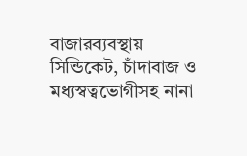বাজারব্যবস্থায় সিন্ডিকেট, চাঁদাবাজ ও মধ্যস্বত্বভোগীসহ নানা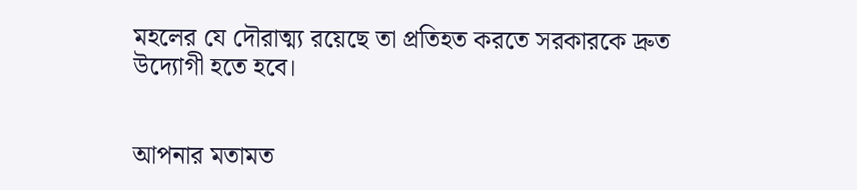মহলের যে দৌরাত্ম্য রয়েছে তা প্রতিহত করতে সরকারকে দ্রুত উদ্যোগী হতে হবে।


আপনার মতামত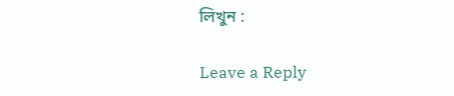লিখুন :

Leave a Reply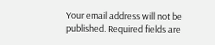Your email address will not be published. Required fields are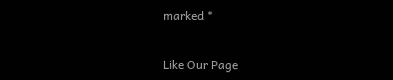marked *


Like Our Page